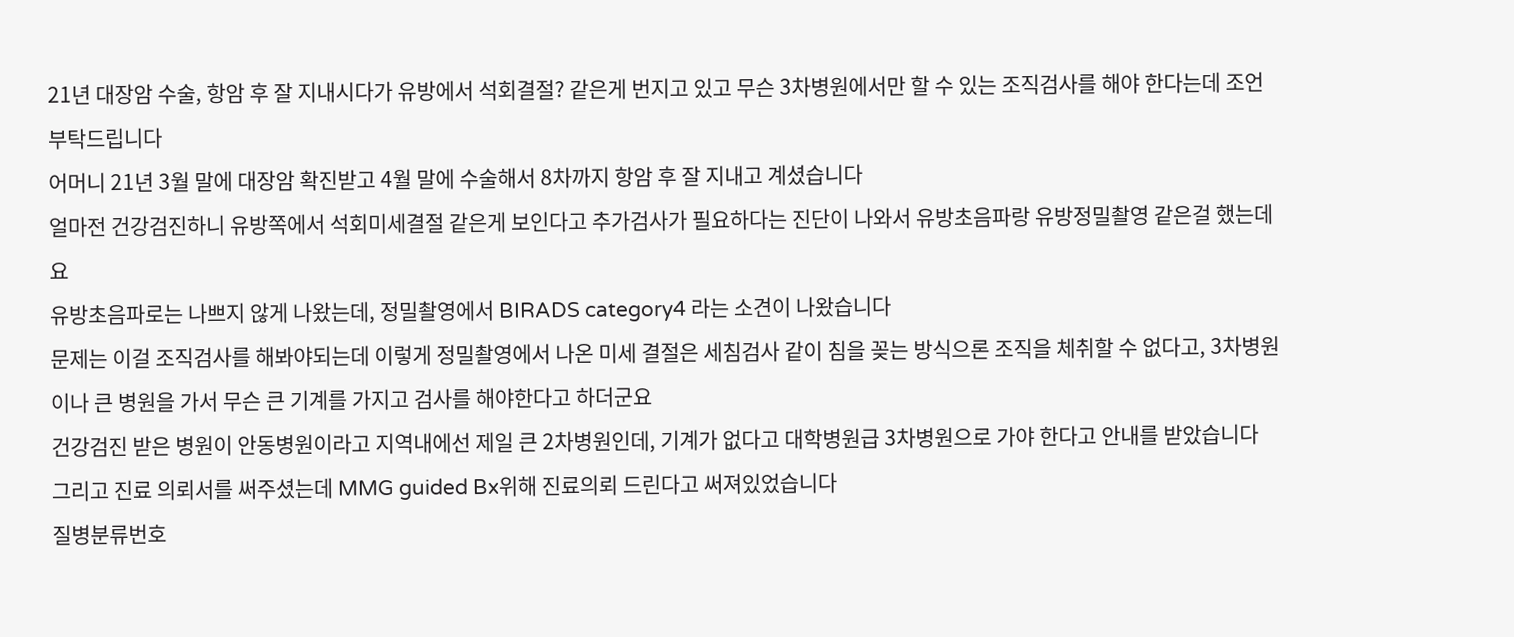21년 대장암 수술, 항암 후 잘 지내시다가 유방에서 석회결절? 같은게 번지고 있고 무슨 3차병원에서만 할 수 있는 조직검사를 해야 한다는데 조언 부탁드립니다
어머니 21년 3월 말에 대장암 확진받고 4월 말에 수술해서 8차까지 항암 후 잘 지내고 계셨습니다
얼마전 건강검진하니 유방쪽에서 석회미세결절 같은게 보인다고 추가검사가 필요하다는 진단이 나와서 유방초음파랑 유방정밀촬영 같은걸 했는데요
유방초음파로는 나쁘지 않게 나왔는데, 정밀촬영에서 BIRADS category4 라는 소견이 나왔습니다
문제는 이걸 조직검사를 해봐야되는데 이렇게 정밀촬영에서 나온 미세 결절은 세침검사 같이 침을 꽂는 방식으론 조직을 체취할 수 없다고, 3차병원이나 큰 병원을 가서 무슨 큰 기계를 가지고 검사를 해야한다고 하더군요
건강검진 받은 병원이 안동병원이라고 지역내에선 제일 큰 2차병원인데, 기계가 없다고 대학병원급 3차병원으로 가야 한다고 안내를 받았습니다
그리고 진료 의뢰서를 써주셨는데 MMG guided Bx위해 진료의뢰 드린다고 써져있었습니다
질병분류번호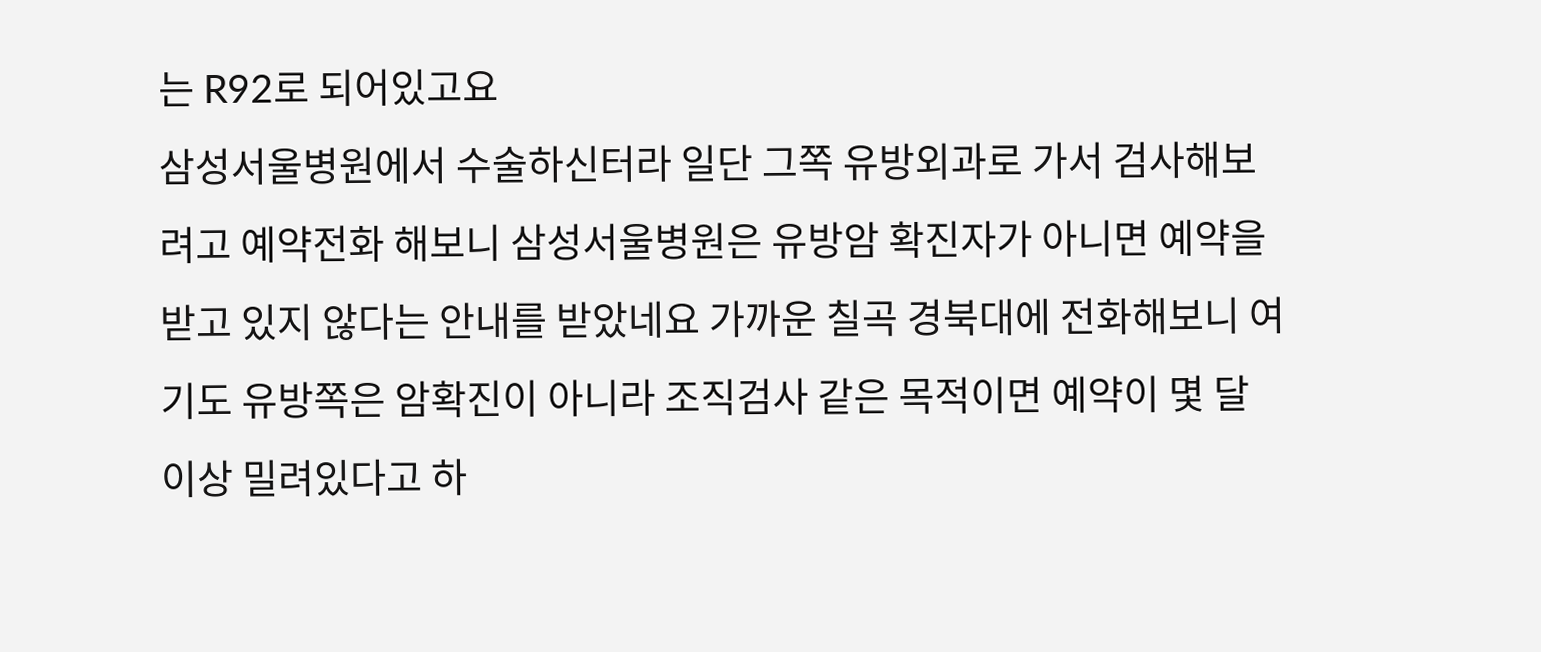는 R92로 되어있고요
삼성서울병원에서 수술하신터라 일단 그쪽 유방외과로 가서 검사해보려고 예약전화 해보니 삼성서울병원은 유방암 확진자가 아니면 예약을 받고 있지 않다는 안내를 받았네요 가까운 칠곡 경북대에 전화해보니 여기도 유방쪽은 암확진이 아니라 조직검사 같은 목적이면 예약이 몇 달 이상 밀려있다고 하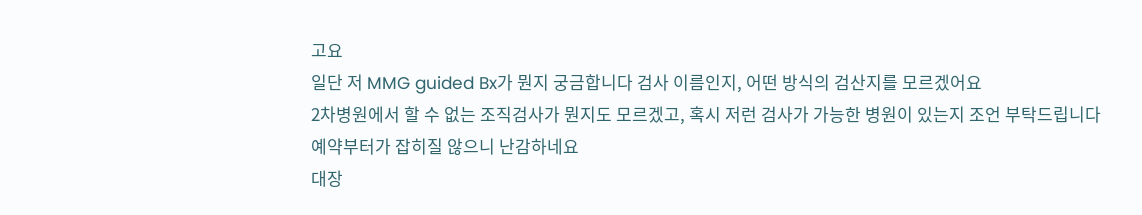고요
일단 저 MMG guided Bx가 뭔지 궁금합니다 검사 이름인지, 어떤 방식의 검산지를 모르겠어요
2차병원에서 할 수 없는 조직검사가 뭔지도 모르겠고, 혹시 저런 검사가 가능한 병원이 있는지 조언 부탁드립니다
예약부터가 잡히질 않으니 난감하네요
대장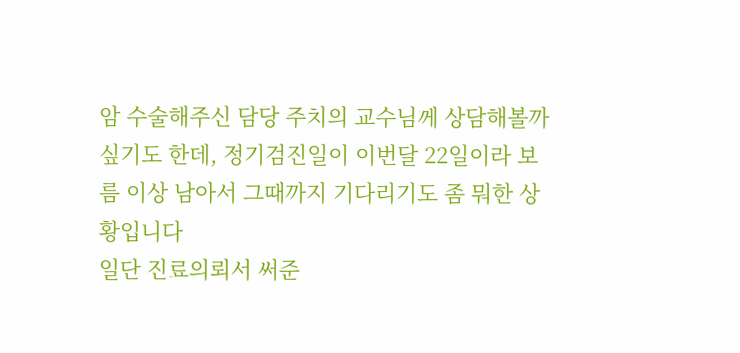암 수술해주신 담당 주치의 교수님께 상담해볼까 싶기도 한데, 정기검진일이 이번달 22일이라 보름 이상 남아서 그때까지 기다리기도 좀 뭐한 상황입니다
일단 진료의뢰서 써준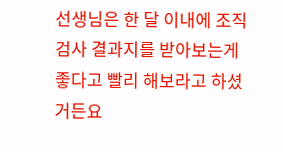선생님은 한 달 이내에 조직검사 결과지를 받아보는게 좋다고 빨리 해보라고 하셨거든요